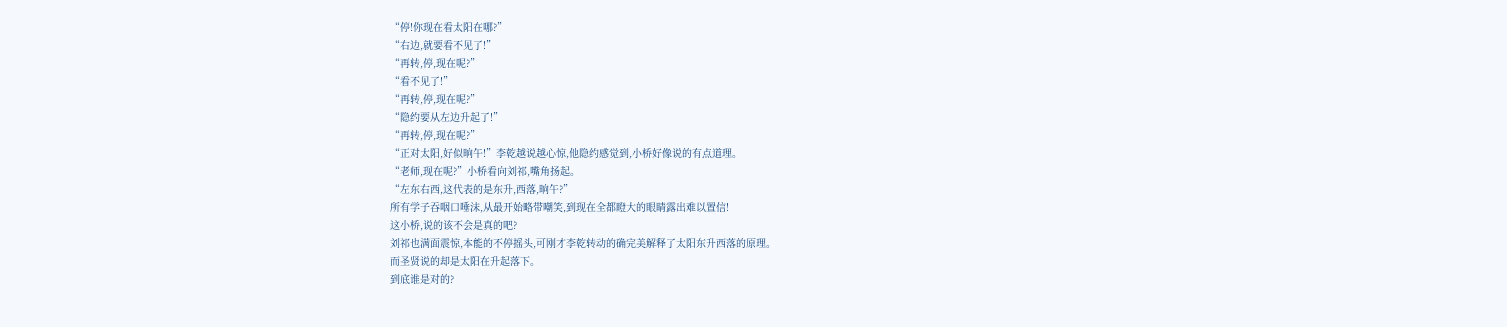“停!你现在看太阳在哪?”
“右边,就要看不见了!”
“再转,停,现在呢?”
“看不见了!”
“再转,停,现在呢?”
“隐约要从左边升起了!”
“再转,停,现在呢?”
“正对太阳,好似晌午!”李乾越说越心惊,他隐约感觉到,小桥好像说的有点道理。
“老师,现在呢?”小桥看向刘祁,嘴角扬起。
“左东右西,这代表的是东升,西落,晌午?”
所有学子吞咽口唾沫,从最开始略带嘲笑,到现在全都瞪大的眼睛露出难以置信!
这小桥,说的该不会是真的吧?
刘祁也满面震惊,本能的不停摇头,可刚才李乾转动的确完美解释了太阳东升西落的原理。
而圣贤说的却是太阳在升起落下。
到底谁是对的?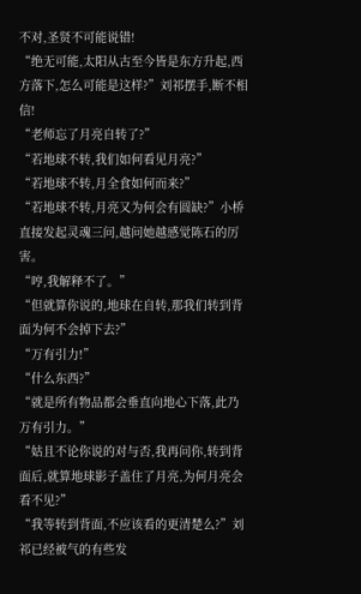不对,圣贤不可能说错!
“绝无可能,太阳从古至今皆是东方升起,西方落下,怎么可能是这样?”刘祁摆手,断不相信!
“老师忘了月亮自转了?”
“若地球不转,我们如何看见月亮?”
“若地球不转,月全食如何而来?”
“若地球不转,月亮又为何会有圆缺?”小桥直接发起灵魂三问,越问她越感觉陈石的厉害。
“哼,我解释不了。”
“但就算你说的,地球在自转,那我们转到背面为何不会掉下去?”
“万有引力!”
“什么东西?”
“就是所有物品都会垂直向地心下落,此乃万有引力。”
“姑且不论你说的对与否,我再问你,转到背面后,就算地球影子盖住了月亮,为何月亮会看不见?”
“我等转到背面,不应该看的更清楚么?”刘祁已经被气的有些发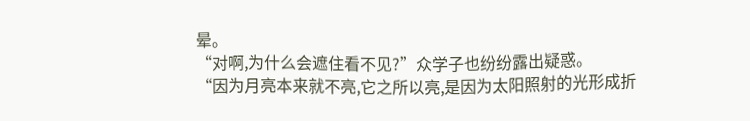晕。
“对啊,为什么会遮住看不见?”众学子也纷纷露出疑惑。
“因为月亮本来就不亮,它之所以亮,是因为太阳照射的光形成折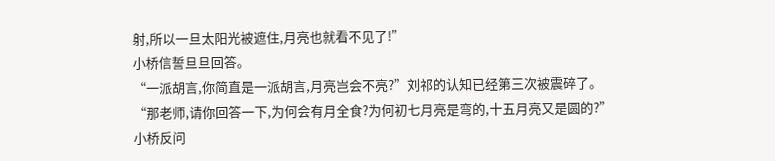射,所以一旦太阳光被遮住,月亮也就看不见了!”
小桥信誓旦旦回答。
“一派胡言,你简直是一派胡言,月亮岂会不亮?”刘祁的认知已经第三次被震碎了。
“那老师,请你回答一下,为何会有月全食?为何初七月亮是弯的,十五月亮又是圆的?”
小桥反问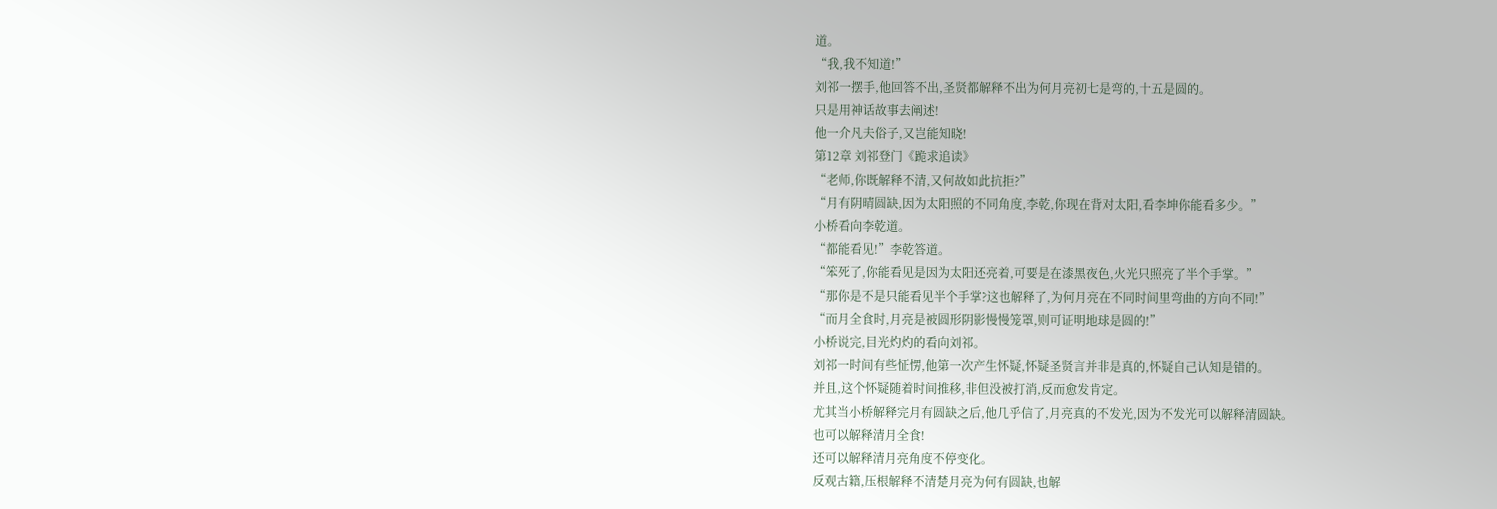道。
“我,我不知道!”
刘祁一摆手,他回答不出,圣贤都解释不出为何月亮初七是弯的,十五是圆的。
只是用神话故事去阐述!
他一介凡夫俗子,又岂能知晓!
第12章 刘祁登门《跪求追读》
“老师,你既解释不清,又何故如此抗拒?”
“月有阴晴圆缺,因为太阳照的不同角度,李乾,你现在背对太阳,看李坤你能看多少。”
小桥看向李乾道。
“都能看见!”李乾答道。
“笨死了,你能看见是因为太阳还亮着,可要是在漆黑夜色,火光只照亮了半个手掌。”
“那你是不是只能看见半个手掌?这也解释了,为何月亮在不同时间里弯曲的方向不同!”
“而月全食时,月亮是被圆形阴影慢慢笼罩,则可证明地球是圆的!”
小桥说完,目光灼灼的看向刘祁。
刘祁一时间有些怔愣,他第一次产生怀疑,怀疑圣贤言并非是真的,怀疑自己认知是错的。
并且,这个怀疑随着时间推移,非但没被打消,反而愈发肯定。
尤其当小桥解释完月有圆缺之后,他几乎信了,月亮真的不发光,因为不发光可以解释清圆缺。
也可以解释清月全食!
还可以解释清月亮角度不停变化。
反观古籍,压根解释不清楚月亮为何有圆缺,也解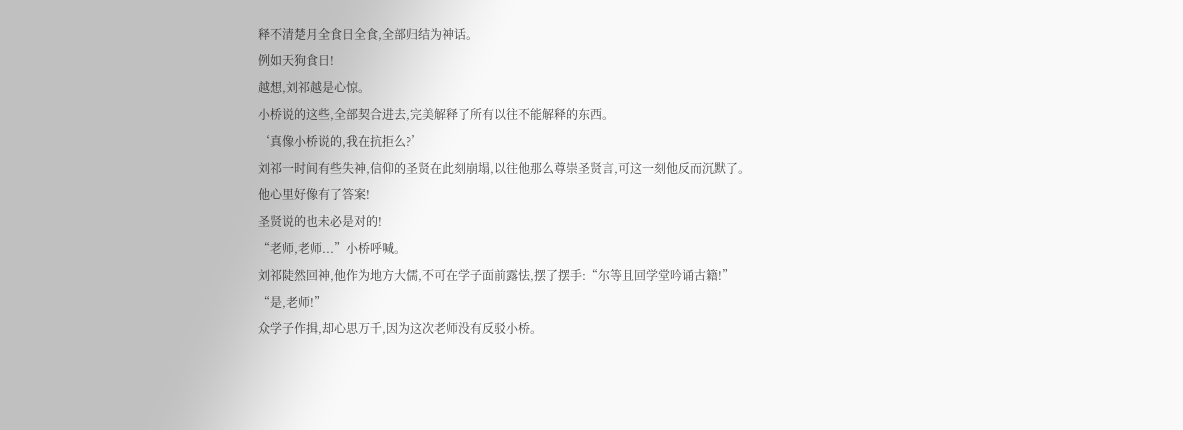释不清楚月全食日全食,全部归结为神话。
例如天狗食日!
越想,刘祁越是心惊。
小桥说的这些,全部契合进去,完美解释了所有以往不能解释的东西。
‘真像小桥说的,我在抗拒么?’
刘祁一时间有些失神,信仰的圣贤在此刻崩塌,以往他那么尊崇圣贤言,可这一刻他反而沉默了。
他心里好像有了答案!
圣贤说的也未必是对的!
“老师,老师...”小桥呼喊。
刘祁陡然回神,他作为地方大儒,不可在学子面前露怯,摆了摆手:“尔等且回学堂吟诵古籍!”
“是,老师!”
众学子作揖,却心思万千,因为这次老师没有反驳小桥。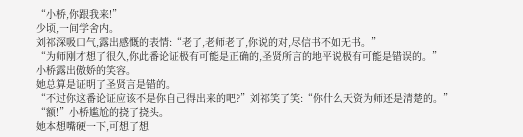“小桥,你跟我来!”
少顷,一间学舍内。
刘祁深吸口气,露出感慨的表情:“老了,老师老了,你说的对,尽信书不如无书。”
“为师刚才想了很久,你此番论证极有可能是正确的,圣贤所言的地平说极有可能是错误的。”
小桥露出傲娇的笑容。
她总算是证明了圣贤言是错的。
“不过你这番论证应该不是你自己得出来的吧?”刘祁笑了笑:“你什么天资为师还是清楚的。”
“额!”小桥尴尬的挠了挠头。
她本想嘴硬一下,可想了想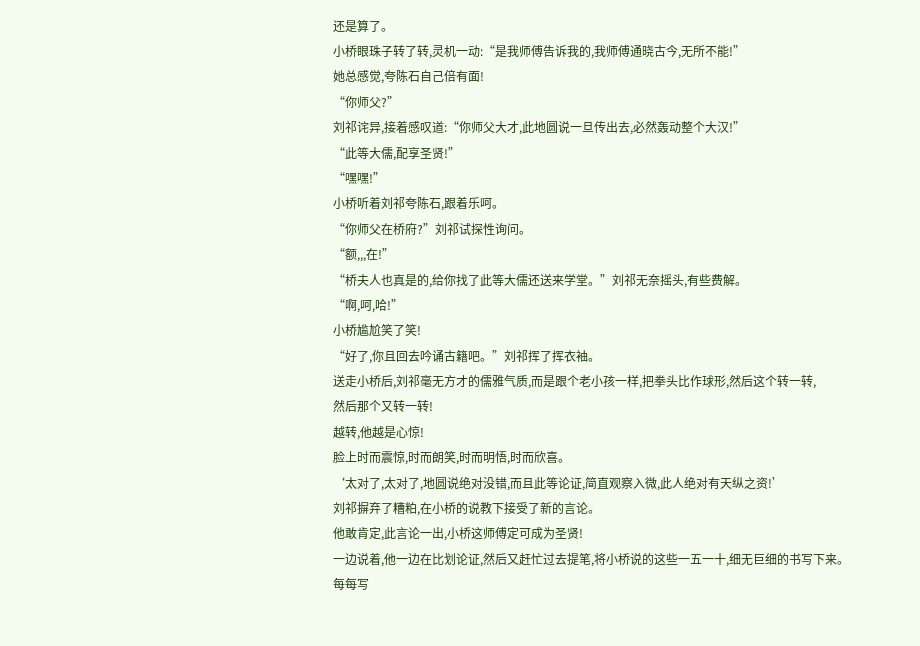还是算了。
小桥眼珠子转了转,灵机一动:“是我师傅告诉我的,我师傅通晓古今,无所不能!”
她总感觉,夸陈石自己倍有面!
“你师父?”
刘祁诧异,接着感叹道:“你师父大才,此地圆说一旦传出去,必然轰动整个大汉!”
“此等大儒,配享圣贤!”
“嘿嘿!”
小桥听着刘祁夸陈石,跟着乐呵。
“你师父在桥府?”刘祁试探性询问。
“额,,,在!”
“桥夫人也真是的,给你找了此等大儒还送来学堂。”刘祁无奈摇头,有些费解。
“啊,呵,哈!”
小桥尴尬笑了笑!
“好了,你且回去吟诵古籍吧。”刘祁挥了挥衣袖。
送走小桥后,刘祁毫无方才的儒雅气质,而是跟个老小孩一样,把拳头比作球形,然后这个转一转,
然后那个又转一转!
越转,他越是心惊!
脸上时而震惊,时而朗笑,时而明悟,时而欣喜。
‘太对了,太对了,地圆说绝对没错,而且此等论证,简直观察入微,此人绝对有天纵之资!’
刘祁摒弃了糟粕,在小桥的说教下接受了新的言论。
他敢肯定,此言论一出,小桥这师傅定可成为圣贤!
一边说着,他一边在比划论证,然后又赶忙过去提笔,将小桥说的这些一五一十,细无巨细的书写下来。
每每写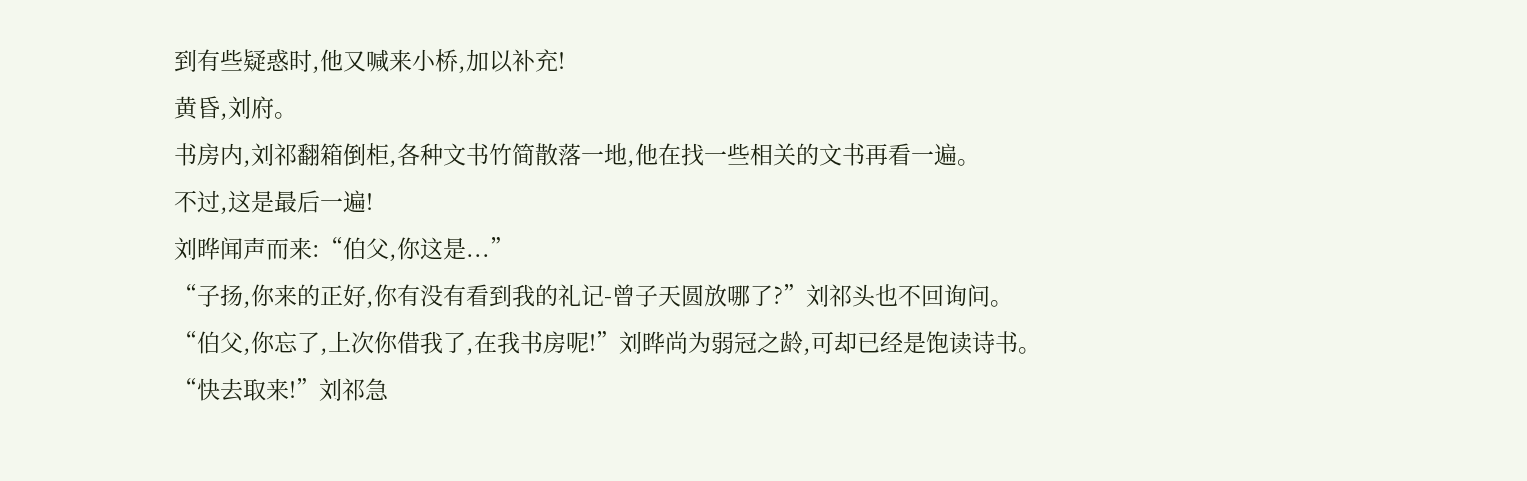到有些疑惑时,他又喊来小桥,加以补充!
黄昏,刘府。
书房内,刘祁翻箱倒柜,各种文书竹简散落一地,他在找一些相关的文书再看一遍。
不过,这是最后一遍!
刘晔闻声而来:“伯父,你这是...”
“子扬,你来的正好,你有没有看到我的礼记-曾子天圆放哪了?”刘祁头也不回询问。
“伯父,你忘了,上次你借我了,在我书房呢!”刘晔尚为弱冠之龄,可却已经是饱读诗书。
“快去取来!”刘祁急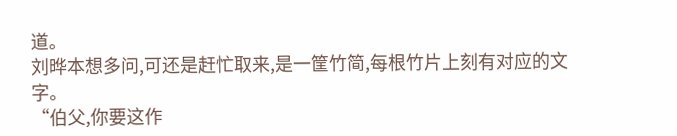道。
刘晔本想多问,可还是赶忙取来,是一筐竹简,每根竹片上刻有对应的文字。
“伯父,你要这作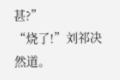甚?”
“烧了!”刘祁决然道。